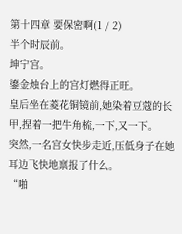第十四章 要保密啊(1 / 2)
半个时辰前。
坤宁宫。
鎏金烛台上的宫灯燃得正旺。
皇后坐在菱花铜镜前,她染着豆蔻的长甲,捏着一把牛角梳,一下,又一下。
突然,一名宫女快步走近,压低身子在她耳边飞快地禀报了什么。
“啪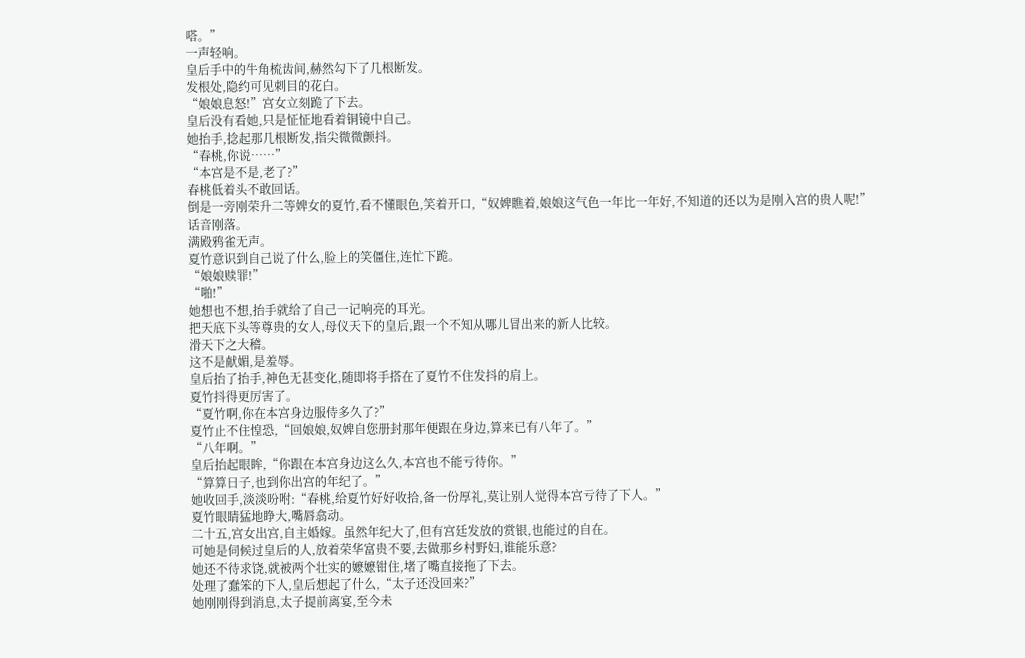嗒。”
一声轻响。
皇后手中的牛角梳齿间,赫然勾下了几根断发。
发根处,隐约可见刺目的花白。
“娘娘息怒!”宫女立刻跪了下去。
皇后没有看她,只是怔怔地看着铜镜中自己。
她抬手,捻起那几根断发,指尖微微颤抖。
“春桃,你说……”
“本宫是不是,老了?”
春桃低着头不敢回话。
倒是一旁刚荣升二等婢女的夏竹,看不懂眼色,笑着开口,“奴婢瞧着,娘娘这气色一年比一年好,不知道的还以为是刚入宫的贵人呢!”
话音刚落。
满殿鸦雀无声。
夏竹意识到自己说了什么,脸上的笑僵住,连忙下跪。
“娘娘赎罪!”
“啪!”
她想也不想,抬手就给了自己一记响亮的耳光。
把天底下头等尊贵的女人,母仪天下的皇后,跟一个不知从哪儿冒出来的新人比较。
滑天下之大稽。
这不是献媚,是羞辱。
皇后抬了抬手,神色无甚变化,随即将手搭在了夏竹不住发抖的肩上。
夏竹抖得更厉害了。
“夏竹啊,你在本宫身边服侍多久了?”
夏竹止不住惶恐,“回娘娘,奴婢自您册封那年便跟在身边,算来已有八年了。”
“八年啊。”
皇后抬起眼眸,“你跟在本宫身边这么久,本宫也不能亏待你。”
“算算日子,也到你出宫的年纪了。”
她收回手,淡淡吩咐:“春桃,给夏竹好好收拾,备一份厚礼,莫让别人觉得本宫亏待了下人。”
夏竹眼睛猛地睁大,嘴唇翕动。
二十五,宫女出宫,自主婚嫁。虽然年纪大了,但有宫廷发放的赏银,也能过的自在。
可她是伺候过皇后的人,放着荣华富贵不要,去做那乡村野妇,谁能乐意?
她还不待求饶,就被两个壮实的嬷嬷钳住,堵了嘴直接拖了下去。
处理了蠢笨的下人,皇后想起了什么,“太子还没回来?”
她刚刚得到消息,太子提前离宴,至今未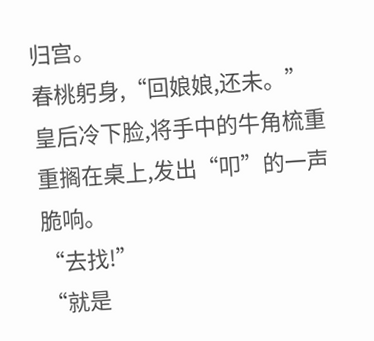归宫。
春桃躬身,“回娘娘,还未。”
皇后冷下脸,将手中的牛角梳重重搁在桌上,发出“叩”的一声脆响。
“去找!”
“就是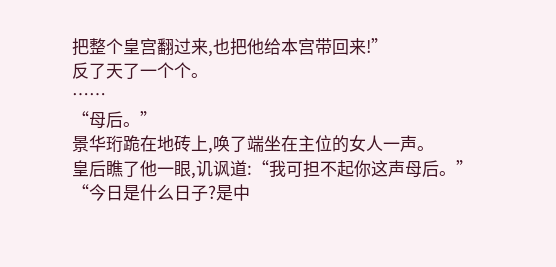把整个皇宫翻过来,也把他给本宫带回来!”
反了天了一个个。
……
“母后。”
景华珩跪在地砖上,唤了端坐在主位的女人一声。
皇后瞧了他一眼,讥讽道:“我可担不起你这声母后。”
“今日是什么日子?是中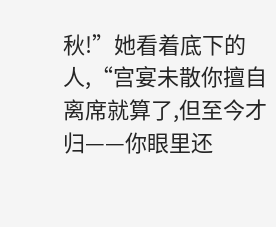秋!”她看着底下的人,“宫宴未散你擅自离席就算了,但至今才归——你眼里还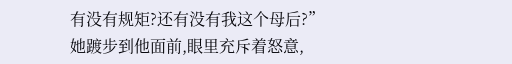有没有规矩?还有没有我这个母后?”
她踱步到他面前,眼里充斥着怒意,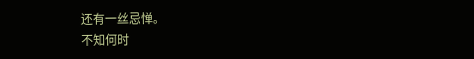还有一丝忌惮。
不知何时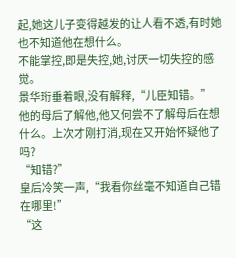起,她这儿子变得越发的让人看不透,有时她也不知道他在想什么。
不能掌控,即是失控,她,讨厌一切失控的感觉。
景华珩垂着眼,没有解释,“儿臣知错。”
他的母后了解他,他又何尝不了解母后在想什么。上次才刚打消,现在又开始怀疑他了吗?
“知错?”
皇后冷笑一声,“我看你丝毫不知道自己错在哪里!”
“这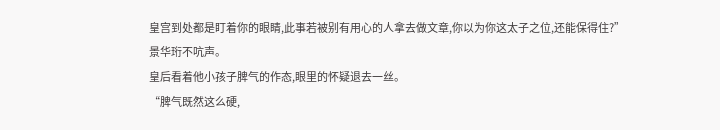皇宫到处都是盯着你的眼睛,此事若被别有用心的人拿去做文章,你以为你这太子之位,还能保得住?”
景华珩不吭声。
皇后看着他小孩子脾气的作态,眼里的怀疑退去一丝。
“脾气既然这么硬,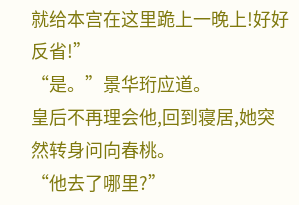就给本宫在这里跪上一晚上!好好反省!”
“是。”景华珩应道。
皇后不再理会他,回到寝居,她突然转身问向春桃。
“他去了哪里?”